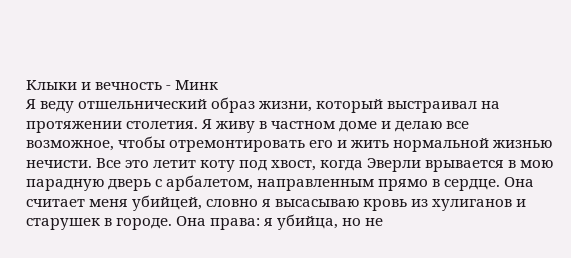Клыки и вечность - Минк
Я веду отшельнический образ жизни, который выстраивал на протяжении столетия. Я живу в частном доме и делаю все возможное, чтобы отремонтировать его и жить нормальной жизнью нечисти. Все это летит коту под хвост, когда Эверли врывается в мою парадную дверь с арбалетом, направленным прямо в сердце. Она считает меня убийцей, словно я высасываю кровь из хулиганов и старушек в городе. Она права: я убийца, но не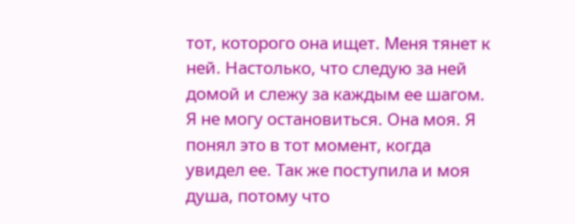тот, которого она ищет. Меня тянет к ней. Настолько, что следую за ней домой и слежу за каждым ее шагом. Я не могу остановиться. Она моя. Я понял это в тот момент, когда увидел ее. Так же поступила и моя душа, потому что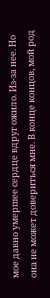мое давно умершее сердце вдруг ожило. Из-за нее. Но она не может довериться мне. В конце концов, мой род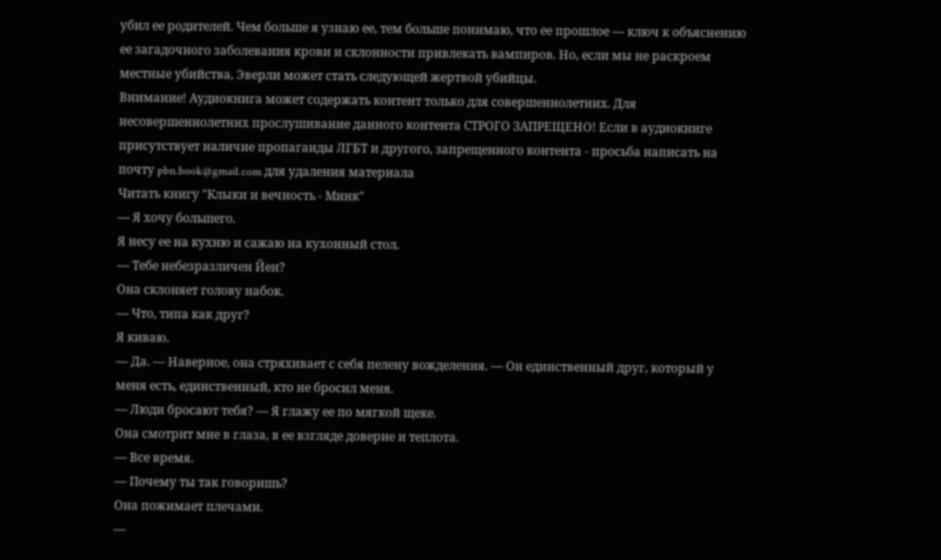убил ее родителей. Чем больше я узнаю ее, тем больше понимаю, что ее прошлое — ключ к объяснению ее загадочного заболевания крови и склонности привлекать вампиров. Но, если мы не раскроем местные убийства, Эверли может стать следующей жертвой убийцы.
Внимание! Аудиокнига может содержать контент только для совершеннолетних. Для несовершеннолетних прослушивание данного контента СТРОГО ЗАПРЕЩЕНО! Если в аудиокниге присутствует наличие пропаганды ЛГБТ и другого, запрещенного контента - просьба написать на почту pbn.book@gmail.com для удаления материала
Читать книгу "Клыки и вечность - Минк"
— Я хочу большего.
Я несу ее на кухню и сажаю на кухонный стол.
— Тебе небезразличен Йен?
Она склоняет голову набок.
— Что, типа как друг?
Я киваю.
— Да. — Наверное, она стряхивает с себя пелену вожделения. — Он единственный друг, который у меня есть, единственный, кто не бросил меня.
— Люди бросают тебя? — Я глажу ее по мягкой щеке.
Она смотрит мне в глаза, в ее взгляде доверие и теплота.
— Все время.
— Почему ты так говоришь?
Она пожимает плечами.
—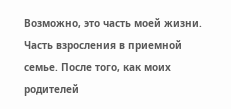Возможно, это часть моей жизни. Часть взросления в приемной семье. После того, как моих родителей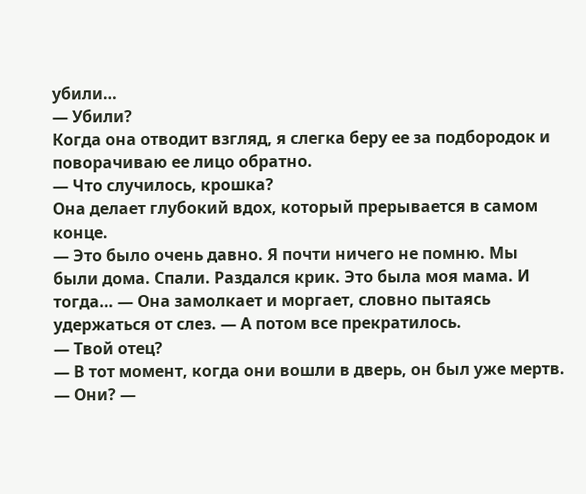убили…
— Убили?
Когда она отводит взгляд, я слегка беру ее за подбородок и поворачиваю ее лицо обратно.
— Что случилось, крошка?
Она делает глубокий вдох, который прерывается в самом конце.
— Это было очень давно. Я почти ничего не помню. Мы были дома. Спали. Раздался крик. Это была моя мама. И тогда… — Она замолкает и моргает, словно пытаясь удержаться от слез. — А потом все прекратилось.
— Твой отец?
— В тот момент, когда они вошли в дверь, он был уже мертв.
— Они? —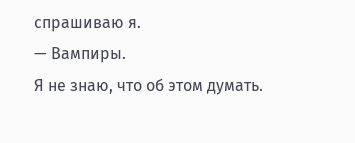спрашиваю я.
— Вампиры.
Я не знаю, что об этом думать.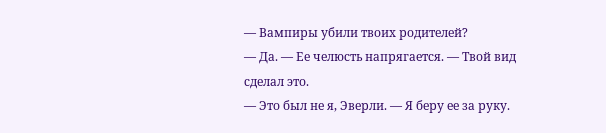— Вампиры убили твоих родителей?
— Да. — Ее челюсть напрягается. — Твой вид сделал это.
— Это был не я, Эверли. — Я беру ее за руку.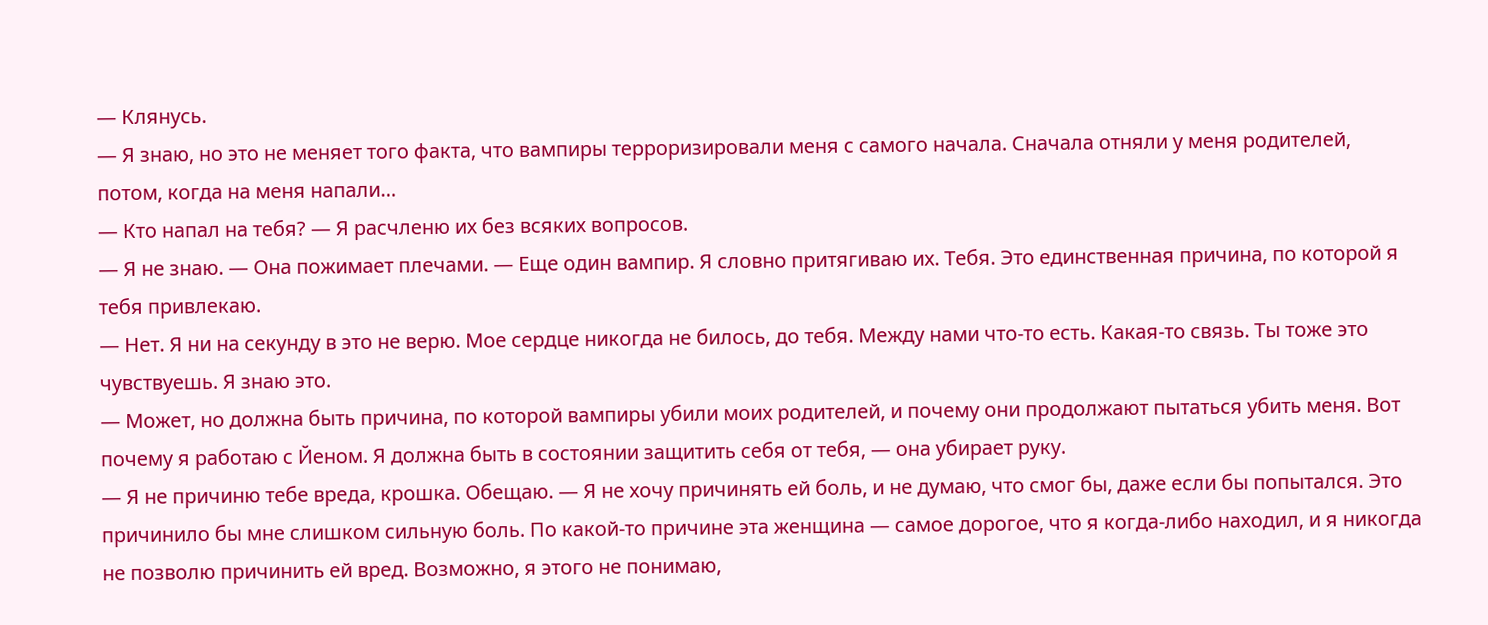— Клянусь.
— Я знаю, но это не меняет того факта, что вампиры терроризировали меня с самого начала. Сначала отняли у меня родителей, потом, когда на меня напали…
— Кто напал на тебя? — Я расчленю их без всяких вопросов.
— Я не знаю. — Она пожимает плечами. — Еще один вампир. Я словно притягиваю их. Тебя. Это единственная причина, по которой я тебя привлекаю.
— Нет. Я ни на секунду в это не верю. Мое сердце никогда не билось, до тебя. Между нами что-то есть. Какая-то связь. Ты тоже это чувствуешь. Я знаю это.
— Может, но должна быть причина, по которой вампиры убили моих родителей, и почему они продолжают пытаться убить меня. Вот почему я работаю с Йеном. Я должна быть в состоянии защитить себя от тебя, — она убирает руку.
— Я не причиню тебе вреда, крошка. Обещаю. — Я не хочу причинять ей боль, и не думаю, что смог бы, даже если бы попытался. Это причинило бы мне слишком сильную боль. По какой-то причине эта женщина — самое дорогое, что я когда-либо находил, и я никогда не позволю причинить ей вред. Возможно, я этого не понимаю,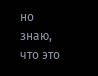но знаю, что это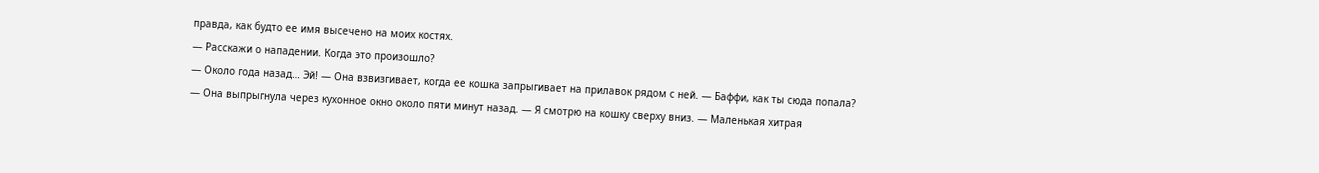правда, как будто ее имя высечено на моих костях.
— Расскажи о нападении. Когда это произошло?
— Около года назад… Эй! — Она взвизгивает, когда ее кошка запрыгивает на прилавок рядом с ней. — Баффи, как ты сюда попала?
— Она выпрыгнула через кухонное окно около пяти минут назад. — Я смотрю на кошку сверху вниз. — Маленькая хитрая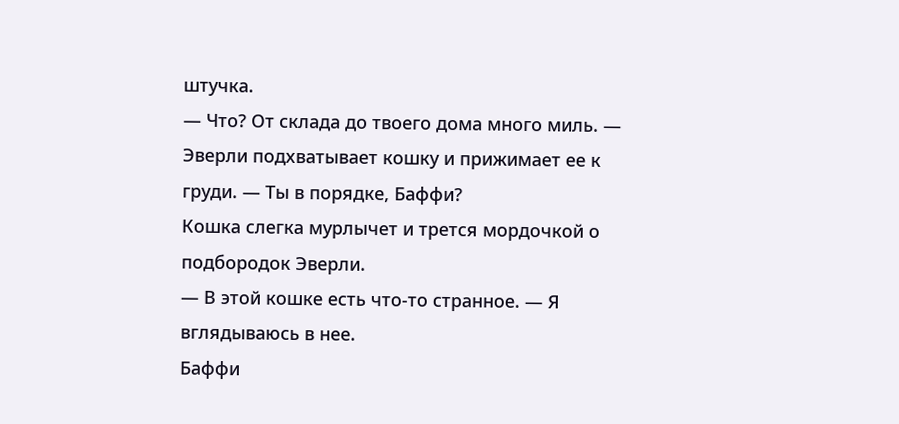штучка.
— Что? От склада до твоего дома много миль. — Эверли подхватывает кошку и прижимает ее к груди. — Ты в порядке, Баффи?
Кошка слегка мурлычет и трется мордочкой о подбородок Эверли.
— В этой кошке есть что-то странное. — Я вглядываюсь в нее.
Баффи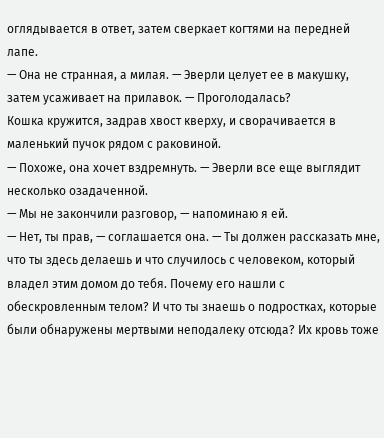оглядывается в ответ, затем сверкает когтями на передней лапе.
— Она не странная, а милая. — Эверли целует ее в макушку, затем усаживает на прилавок. — Проголодалась?
Кошка кружится, задрав хвост кверху, и сворачивается в маленький пучок рядом с раковиной.
— Похоже, она хочет вздремнуть. — Эверли все еще выглядит несколько озадаченной.
— Мы не закончили разговор, — напоминаю я ей.
— Нет, ты прав, — соглашается она. — Ты должен рассказать мне, что ты здесь делаешь и что случилось с человеком, который владел этим домом до тебя. Почему его нашли с обескровленным телом? И что ты знаешь о подростках, которые были обнаружены мертвыми неподалеку отсюда? Их кровь тоже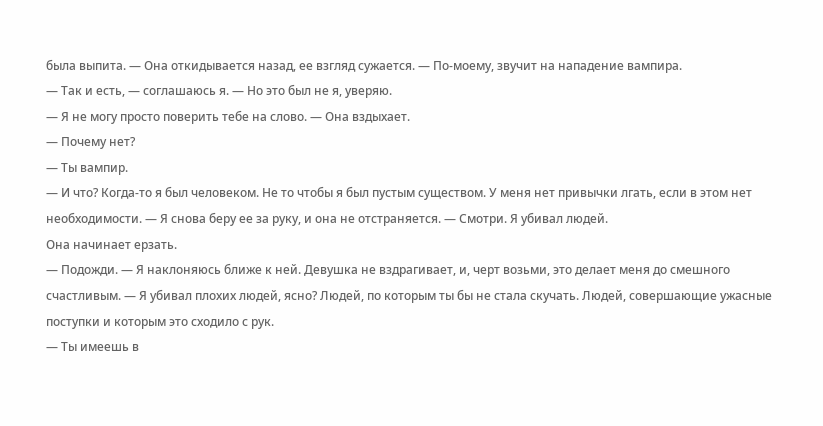была выпита. — Она откидывается назад, ее взгляд сужается. — По-моему, звучит на нападение вампира.
— Так и есть, — соглашаюсь я. — Но это был не я, уверяю.
— Я не могу просто поверить тебе на слово. — Она вздыхает.
— Почему нет?
— Ты вампир.
— И что? Когда-то я был человеком. Не то чтобы я был пустым существом. У меня нет привычки лгать, если в этом нет необходимости. — Я снова беру ее за руку, и она не отстраняется. — Смотри. Я убивал людей.
Она начинает ерзать.
— Подожди. — Я наклоняюсь ближе к ней. Девушка не вздрагивает, и, черт возьми, это делает меня до смешного счастливым. — Я убивал плохих людей, ясно? Людей, по которым ты бы не стала скучать. Людей, совершающие ужасные поступки и которым это сходило с рук.
— Ты имеешь в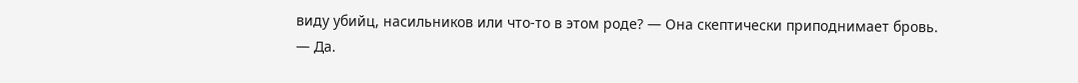виду убийц, насильников или что-то в этом роде? — Она скептически приподнимает бровь.
— Да.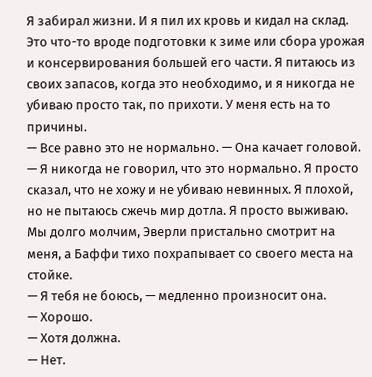Я забирал жизни. И я пил их кровь и кидал на склад. Это что-то вроде подготовки к зиме или сбора урожая и консервирования большей его части. Я питаюсь из своих запасов, когда это необходимо, и я никогда не убиваю просто так, по прихоти. У меня есть на то причины.
— Все равно это не нормально. — Она качает головой.
— Я никогда не говорил, что это нормально. Я просто сказал, что не хожу и не убиваю невинных. Я плохой, но не пытаюсь сжечь мир дотла. Я просто выживаю.
Мы долго молчим, Эверли пристально смотрит на меня, а Баффи тихо похрапывает со своего места на стойке.
— Я тебя не боюсь, — медленно произносит она.
— Хорошо.
— Хотя должна.
— Нет.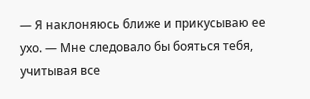— Я наклоняюсь ближе и прикусываю ее ухо. — Мне следовало бы бояться тебя, учитывая все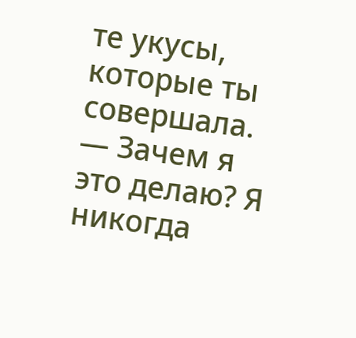те укусы, которые ты совершала.
— Зачем я это делаю? Я никогда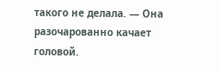такого не делала. — Она разочарованно качает головой.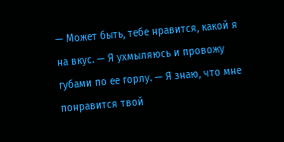— Может быть, тебе нравится, какой я на вкус. — Я ухмыляюсь и провожу губами по ее горлу. — Я знаю, что мне понравится твой